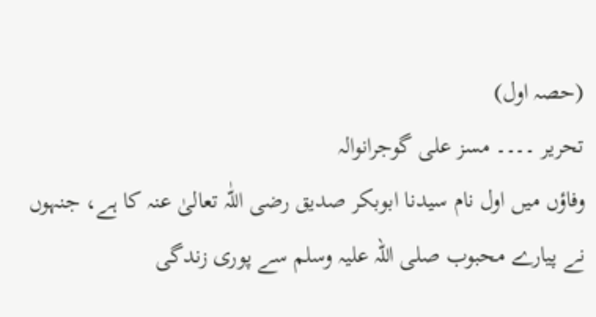(حصہ اول)
تحریر ۔۔۔۔ مسز علی گوجرانوالہ
وفاؤں میں اول نام سیدنا ابوبکر صدیق رضی اللّٰہ تعالیٰ عنہ کا ہے، جنہوں نے پیارے محبوب صلی اللہ علیہ وسلم سے پوری زندگی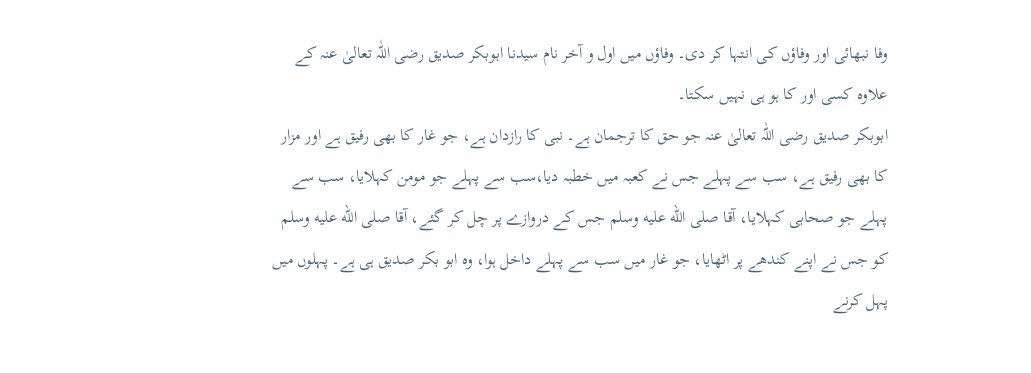وفا نبھائی اور وفاؤں کی انتہا کر دی۔ وفاؤں میں اول و آخر نام سیدنا ابوبکر صدیق رضی اللّٰہ تعالیٰ عنہ کے علاوہ کسی اور کا ہو ہی نہیں سکتا۔
ابوبکر صدیق رضی اللّٰہ تعالیٰ عنہ جو حق کا ترجمان ہے۔ نبی کا رازدان ہے، جو غار کا بھی رفیق ہے اور مزار کا بھی رفیق ہے، سب سے پہلے جس نے کعبہ میں خطبہ دیا،سب سے پہلے جو مومن کہلایا، سب سے پہلے جو صحابی کہلایا، آقا صلى الله عليه وسلم جس کے دروازے پر چل کر گئے، آقا صلى الله عليه وسلم کو جس نے اپنے کندھے پر اٹھایا، جو غار میں سب سے پہلے داخل ہوا، وہ ابو بکر صدیق ہی ہے۔ پہلوں میں پہل کرنے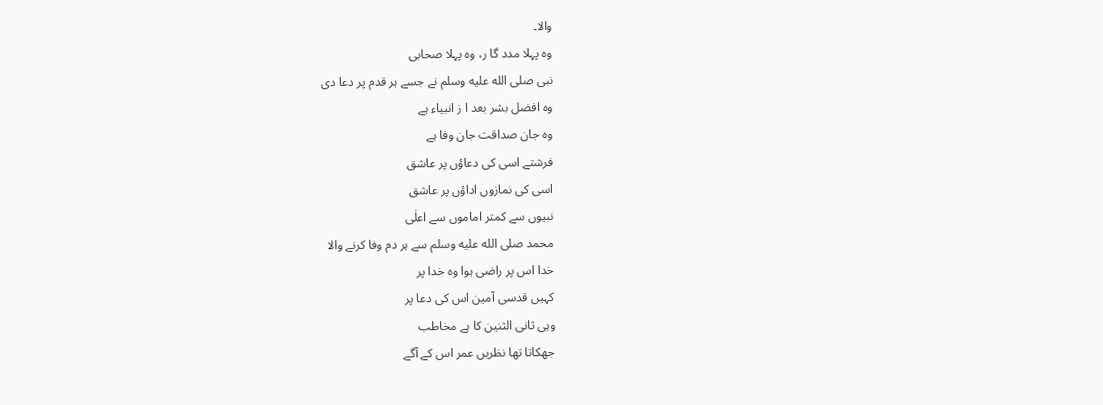والا۔
وہ پہلا مدد گا ر، وہ پہلا صحابی
نبی صلى الله عليه وسلم نے جسے ہر قدم پر دعا دی
وہ افضل بشر بعد ا ز انبیاء ہے
وہ جان صداقت جان وفا ہے
فرشتے اسی کی دعاؤں پر عاشق
اسی کی نمازوں اداؤں پر عاشق
نبیوں سے کمتر اماموں سے اعلٰی
محمد صلى الله عليه وسلم سے ہر دم وفا کرنے والا
خدا اس پر راضی ہوا وہ خدا پر
کہیں قدسی آمین اس کی دعا پر
وہی ثانی الثنین کا ہے مخاطب
جھکاتا تھا نظریں عمر اس کے آگے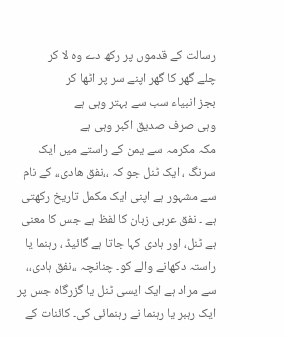رسالت کے قدموں پر رکھ دے وہ لا کر
چلے گھر کا گھر اپنے سر پر اٹھا کر
بجز انبیاء سب سے بہتر وہی ہے
وہی صرف صدیق اکبر وہی ہے
مکہ مکرمہ سے یمن کے راستے میں ایک سرنگ ، ایک ٹنل جو کہ ،،نفق ھادی،، کے نام سے مشہور ہے اپنی ایک مکمل تاریخ رکھتی ہے ۔ نفق عربی زبان کا لفظ ہے جس کا معنی ہے ٹنل، اور ہادی کہا جاتا ہے گائیڈ ، رہنما یا راستہ دکھانے والے کو۔ چنانچہ ،،نفق ہادی،، سے مراد ہے ایک ایسی ٹنل یا گزرگاہ جس پر ایک رہبر يا رہنما نے رہنمائی کی۔ کائنات کے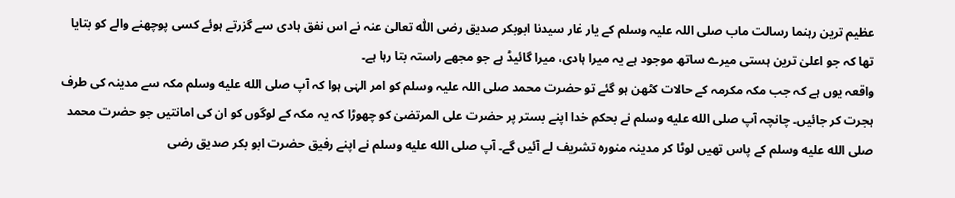عظیم ترین رہنما رسالت ماب صلی اللہ علیہ وسلم کے یار غار سیدنا ابوبکر صدیق رضی اللّٰہ تعالیٰ عنہ نے اس نفق ہادی سے گزرتے ہوئے کسی پوچھنے والے کو بتایا تھا کہ جو اعلیٰ ترین ہستی میرے ساتھ موجود ہے یہ میرا ہادی، میرا گائیڈ ہے جو مجھے راستہ بتا رہا ہے۔
واقعہ یوں ہے کہ جب مکہ مکرمہ کے حالات کٹھن ہو گئے تو حضرت محمد صلی اللہ علیہ وسلم کو امر الہٰی ہوا کہ آپ صلى الله عليه وسلم مکہ سے مدینہ کی طرف ہجرت کر جائیں۔ چانچہ آپ صلى الله عليه وسلم نے بحکمِ خدا اپنے بستر پر حضرت علی المرتضیٰ کو چھوڑا کہ یہ مکہ کے لوگوں کو ان کی امانتیں جو حضرت محمد صلى الله عليه وسلم کے پاس تھیں لوٹا کر مدینہ منورہ تشریف لے آئیں گے۔ آپ صلى الله عليه وسلم نے اپنے رفیق حضرت ابو بکر صدیق رضی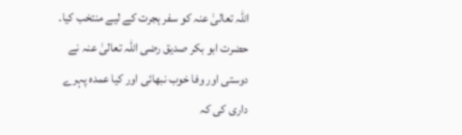اللّٰہ تعالیٰ عنہ کو سفر ہجرت کے لیے منتخب کیا۔ حضرت ابو بکر صدیق رضی اللّٰہ تعالیٰ عنہ نے دوستی اور وفا خوب نبھائی اور کیا عمدہ پہرے داری کی کہ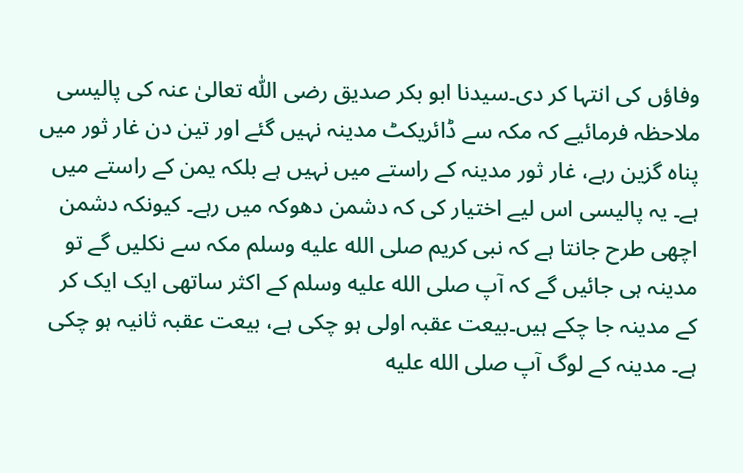وفاؤں کی انتہا کر دی۔سیدنا ابو بکر صدیق رضی اللّٰہ تعالیٰ عنہ کی پالیسی ملاحظہ فرمائیے کہ مکہ سے ڈائریکٹ مدینہ نہیں گئے اور تین دن غار ثور میں پناہ گزین رہے، غار ثور مدینہ کے راستے میں نہیں ہے بلکہ یمن کے راستے میں ہے۔ یہ پالیسی اس لیے اختیار کی کہ دشمن دھوکہ میں رہے۔ کیونکہ دشمن اچھی طرح جانتا ہے کہ نبی کریم صلى الله عليه وسلم مکہ سے نکلیں گے تو مدینہ ہی جائیں گے کہ آپ صلى الله عليه وسلم کے اکثر ساتھی ایک ایک کر کے مدینہ جا چکے ہیں۔بیعت عقبہ اولی ہو چکی ہے، بیعت عقبہ ثانیہ ہو چکی ہے۔ مدینہ کے لوگ آپ صلى الله عليه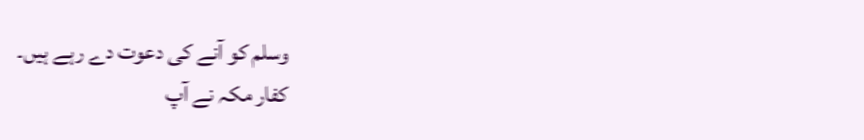وسلم کو آنے کی دعوت دے رہے ہیں۔
کفار مکہ نے آپ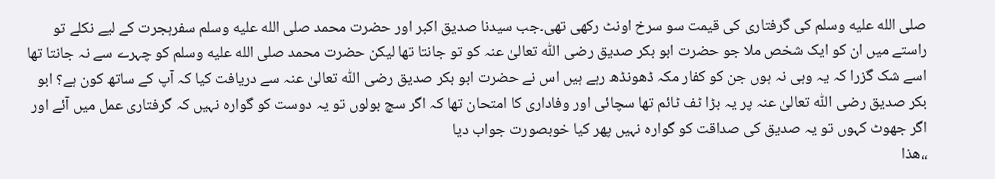صلى الله عليه وسلم کی گرفتاری کی قیمت سو سرخ اونٹ رکھی تھی۔جب سیدنا صدیق اکبر اور حضرت محمد صلى الله عليه وسلم سفرہجرت کے لیے نکلے تو راستے میں ان کو ایک شخص ملا جو حضرت ابو بکر صدیق رضی اللّٰہ تعالیٰ عنہ کو تو جانتا تھا لیکن حضرت محمد صلى الله عليه وسلم کو چہرے سے نہ جانتا تھا اسے شک گزرا کہ یہ وہی نہ ہوں جن کو کفار مکہ ڈھونڈھ رہے ہیں اس نے حضرت ابو بکر صدیق رضی اللّٰہ تعالیٰ عنہ سے دریافت کیا کہ آپ کے ساتھ کون ہے؟ ابو بکر صدیق رضی اللّٰہ تعالیٰ عنہ پر یہ بڑا ٹف ٹائم تھا سچائی اور وفاداری کا امتحان تھا کہ اگر سچ بولوں تو یہ دوست کو گوارہ نہیں کہ گرفتاری عمل میں آئے اور اگر جھوٹ کہوں تو یہ صدیق کی صداقت کو گوارہ نہیں پھر کیا خوبصورت جواب دیا
،،ھذا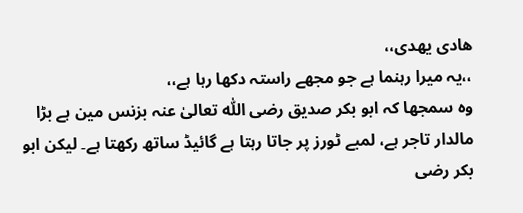هادی یھدی،،
،،یہ میرا رہنما ہے جو مجھے راستہ دکھا رہا ہے،،
وہ سمجھا کہ ابو بکر صدیق رضی اللّٰہ تعالیٰ عنہ بزنس مین ہے بڑا مالدار تاجر ہے، لمبے ٹورز پر جاتا رہتا ہے گائیڈ ساتھ رکھتا ہے۔ لیکن ابو بکر رضی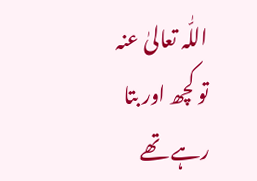اللّٰہ تعالیٰ عنہ تو کچھ اور بتا رہے تھے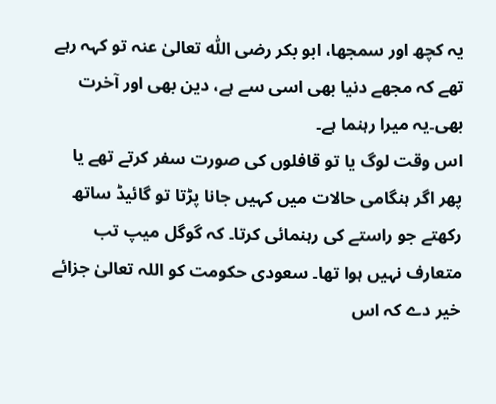یہ کچھ اور سمجھا، ابو بکر رضی اللّٰہ تعالیٰ عنہ تو کہہ رہے تھے کہ مجھے دنیا بھی اسی سے ہے، دین بھی اور آخرت بھی۔یہ میرا رہنما ہے۔
اس وقت لوگ یا تو قافلوں کی صورت سفر کرتے تھے یا پھر اگر ہنگامی حالات میں کہیں جانا پڑتا تو گائیڈ ساتھ رکھتے جو راستے کی رہنمائی کرتا۔ کہ گوگل میپ تب متعارف نہیں ہوا تھا۔ سعودی حکومت کو اللہ تعالیٰ جزائے خیر دے کہ اس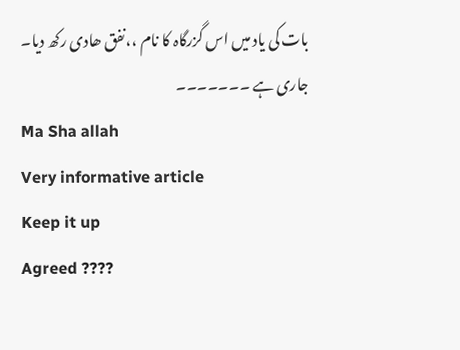بات کی یاد میں اس گزرگاہ کا نام ،،نفق ھادی رکھ دیا۔
جاری ہے ۔۔۔۔۔۔۔
Ma Sha allah
Very informative article
Keep it up
Agreed ????